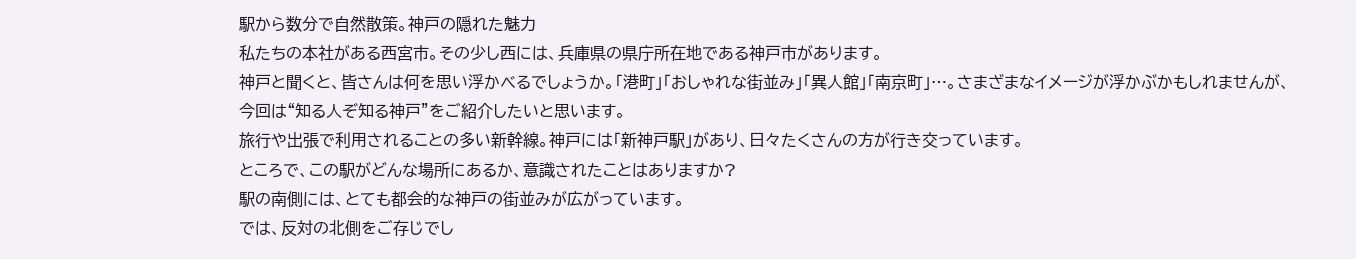駅から数分で自然散策。神戸の隠れた魅力
私たちの本社がある西宮市。その少し西には、兵庫県の県庁所在地である神戸市があります。
神戸と聞くと、皆さんは何を思い浮かべるでしょうか。「港町」「おしゃれな街並み」「異人館」「南京町」…。さまざまなイメージが浮かぶかもしれませんが、今回は“知る人ぞ知る神戸”をご紹介したいと思います。
旅行や出張で利用されることの多い新幹線。神戸には「新神戸駅」があり、日々たくさんの方が行き交っています。
ところで、この駅がどんな場所にあるか、意識されたことはありますか?
駅の南側には、とても都会的な神戸の街並みが広がっています。
では、反対の北側をご存じでし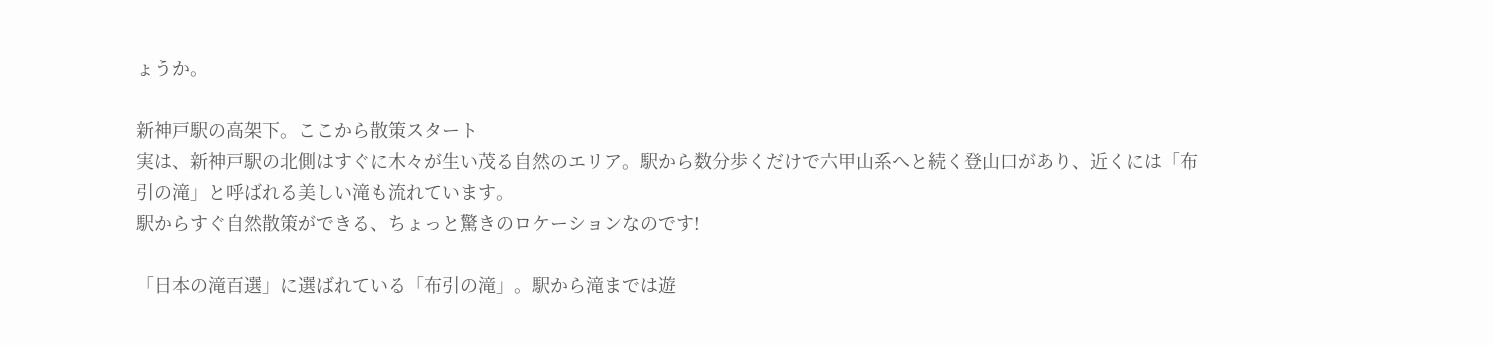ょうか。

新神戸駅の高架下。ここから散策スタート
実は、新神戸駅の北側はすぐに木々が生い茂る自然のエリア。駅から数分歩くだけで六甲山系へと続く登山口があり、近くには「布引の滝」と呼ばれる美しい滝も流れています。
駅からすぐ自然散策ができる、ちょっと驚きのロケーションなのです!

「日本の滝百選」に選ばれている「布引の滝」。駅から滝までは遊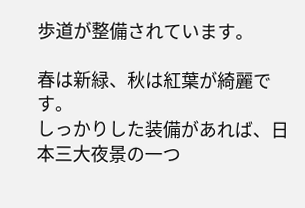歩道が整備されています。

春は新緑、秋は紅葉が綺麗です。
しっかりした装備があれば、日本三大夜景の一つ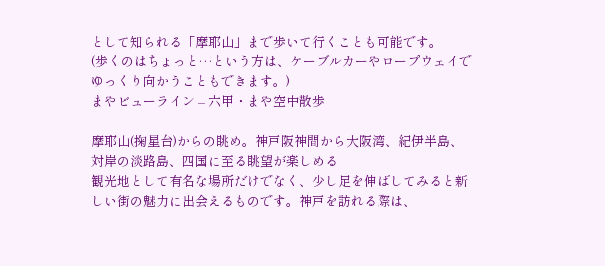として知られる「摩耶山」まで歩いて行くことも可能です。
(歩くのはちょっと…という方は、ケーブルカーやロープウェイでゆっくり向かうこともできます。)
まやビューライン – 六甲・まや空中散歩

摩耶山(掬星台)からの眺め。神戸阪神間から大阪湾、紀伊半島、対岸の淡路島、四国に至る眺望が楽しめる
観光地として有名な場所だけでなく、少し足を伸ばしてみると新しい街の魅力に出会えるものです。神戸を訪れる際は、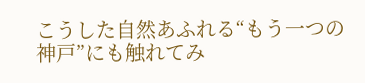こうした自然あふれる“もう一つの神戸”にも触れてみ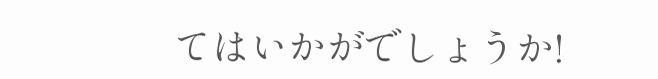てはいかがでしょうか!